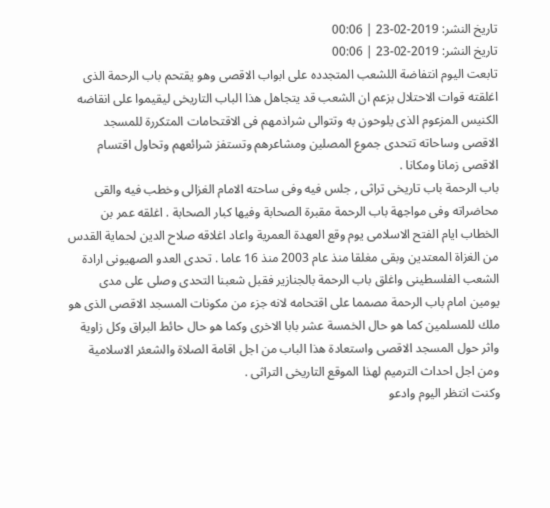تاريخ النشر: 2019-02-23 | 00:06
تاريخ النشر: 2019-02-23 | 00:06
تابعت اليوم انتفاضة اللشعب المتجدده على ابواب الاقصى وهو يقتحم باب الرحمة الذى اغلقته قوات الاحتلال بزعم ان الشعب قد يتجاهل هذا الباب التاريخى ليقيموا على انقاضه الكنيس المزعوم الذى يلوحون به وتتوالى شراذمهم فى الاقتحامات المتكررة للمسجد الاقصى وساحاته تتحدى جموع المصلين ومشاعرهم وتستفز شرائعهم وتحاول اقتسام الاقصى زمانا ومكانا .
باب الرحمة باب تاريخى تراثى , جلس فيه وفى ساحته الامام الغزالى وخطب فيه والقى محاضراته وفى مواجهة باب الرحمة مقبرة الصحابة وفيها كبار الصحابة . اغلقه عمر بن الخطاب ايام الفتح الاسلامى يوم وقع العهدة العمرية واعاد اغلاقه صلاح الدين لحماية القدس من الغزاة المعتدين وبقى مغلقا منذ عام 2003 منذ 16 عاما . تحدى العدو الصهيونى ارادة الشعب الفلسطينى واغلق باب الرحمة بالجنازير فقبل شعبنا التحدى وصلى على مدى يومين امام باب الرحمة مصمما على اقتحامه لانه جزء من مكونات المسجد الاقصى الذى هو ملك للمسلمين كما هو حال الخمسة عشر بابا الاخرى وكما هو حال حائط البراق وكل زاوية واثر حول المسجد الاقصى واستعادة هذا الباب من اجل اقامة الصلاة والشعئر الاسلامية ومن اجل احداث الترميم لهذا الموقع التاريخى التراثى .
وكنت انتظر اليوم وادعو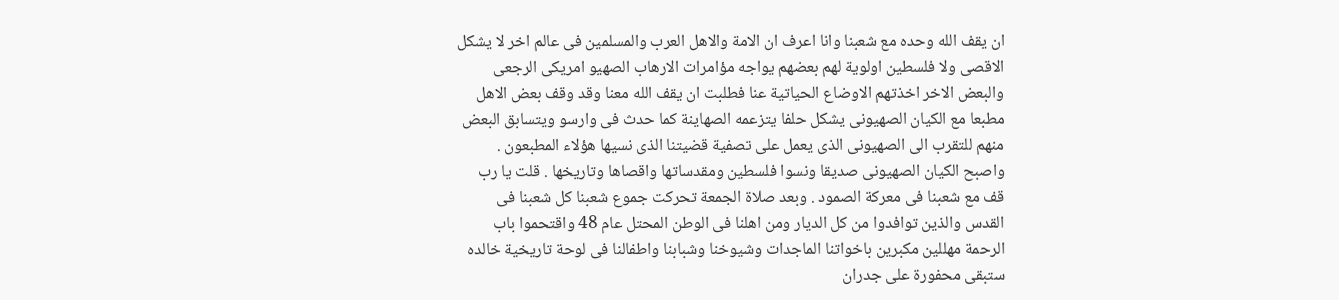ان يقف الله وحده مع شعبنا وانا اعرف ان الامة والاهل العرب والمسلمين فى عالم اخر لا يشكل الاقصى ولا فلسطين اولوية لهم بعضهم يواجه مؤامرات الارهاب الصهيو امريكى الرجعى والبعض الاخر اخذتهم الاوضاع الحياتية عنا فطلبت ان يقف الله معنا وقد وقف بعض الاهل مطبعا مع الكيان الصهيونى يشكل حلفا يتزعمه الصهاينة كما حدث فى وارسو ويتسابق البعض منهم للتقرب الى الصهيونى الذى يعمل على تصفية قضيتنا الذى نسيها هؤلاء المطبعون . واصبح الكيان الصهيونى صديقا ونسوا فلسطين ومقدساتها واقصاها وتاريخها . قلت يا رب قف مع شعبنا فى معركة الصمود . وبعد صلاة الجمعة تحركت جموع شعبنا كل شعبنا فى القدس والذين توافدوا من كل الديار ومن اهلنا فى الوطن المحتل عام 48 واقتحموا باب الرحمة مهللين مكبرين باخواتنا الماجدات وشيوخنا وشبابنا واطفالنا فى لوحة تاريخية خالده ستبقى محفورة على جدران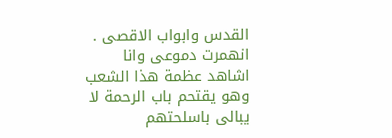القدس وابواب الاقصى . انهمرت دموعى وانا اشاهد عظمة هذا الشعب وهو يقتحم باب الرحمة لا يبالى باسلحتهم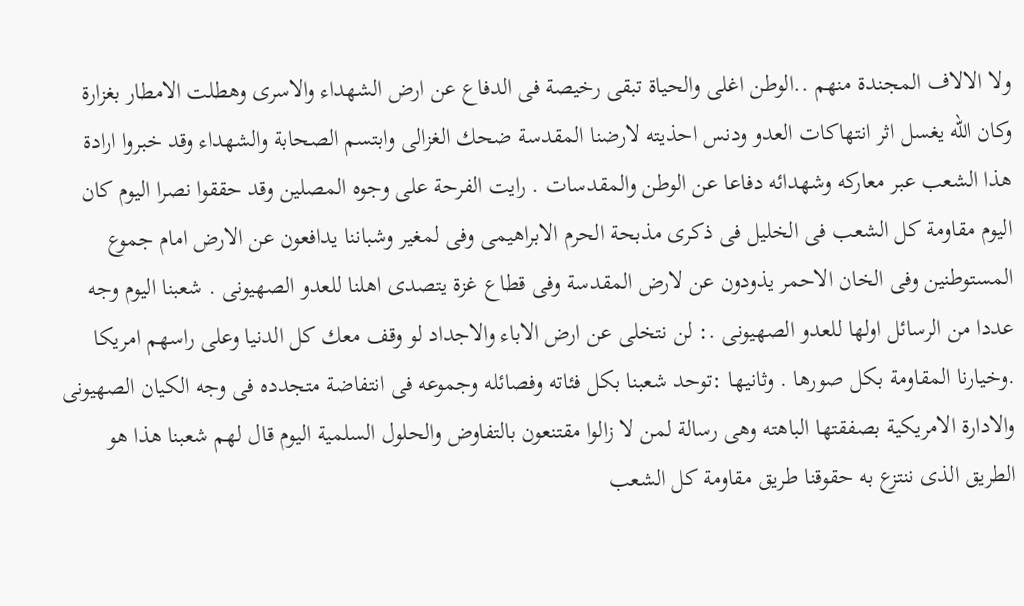ولا الالاف المجندة منهم ..الوطن اغلى والحياة تبقى رخيصة فى الدفاع عن ارض الشهداء والاسرى وهطلت الامطار بغزارة وكان الله يغسل اثر انتهاكات العدو ودنس احذيته لارضنا المقدسة ضحك الغزالى وابتسم الصحابة والشهداء وقد خبروا ارادة هذا الشعب عبر معاركه وشهدائه دفاعا عن الوطن والمقدسات . رايت الفرحة على وجوه المصلين وقد حققوا نصرا اليوم كان اليوم مقاومة كل الشعب فى الخليل فى ذكرى مذبحة الحرم الابراهيمى وفى لمغير وشباننا يدافعون عن الارض امام جموع المستوطنين وفى الخان الاحمر يذودون عن لارض المقدسة وفى قطاع غزة يتصدى اهلنا للعدو الصهيونى . شعبنا اليوم وجه عددا من الرسائل اولها للعدو الصهيونى .: لن نتخلى عن ارض الاباء والاجداد لو وقف معك كل الدنيا وعلى راسهم امريكا .وخيارنا المقاومة بكل صورها . وثانيها :توحد شعبنا بكل فئاته وفصائله وجموعه فى انتفاضة متجدده فى وجه الكيان الصهيونى والادارة الامريكية بصفقتها الباهته وهى رسالة لمن لا زالوا مقتنعون بالتفاوض والحلول السلمية اليوم قال لهم شعبنا هذا هو الطريق الذى ننتزع به حقوقنا طريق مقاومة كل الشعب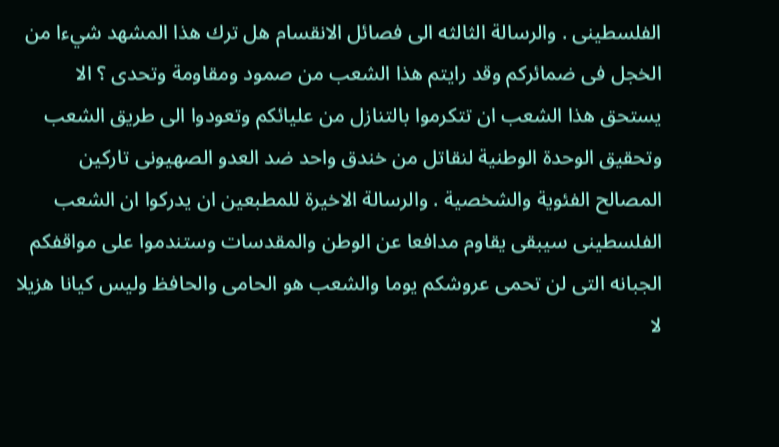الفلسطينى . والرسالة الثالثه الى فصائل الانقسام هل ترك هذا المشهد شيءا من الخجل فى ضمائركم وقد رايتم هذا الشعب من صمود ومقاومة وتحدى ؟ الا يستحق هذا الشعب ان تتكرموا بالتنازل من عليائكم وتعودوا الى طريق الشعب وتحقيق الوحدة الوطنية لنقاتل من خندق واحد ضد العدو الصهيونى تاركين المصالح الفئوية والشخصية . والرسالة الاخيرة للمطبعين ان يدركوا ان الشعب الفلسطينى سيبقى يقاوم مدافعا عن الوطن والمقدسات وستندموا على مواقفكم الجبانه التى لن تحمى عروشكم يوما والشعب هو الحامى والحافظ وليس كيانا هزيلا لا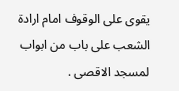يقوى على الوقوف امام ارادة الشعب على باب من ابواب لمسجد الاقصى .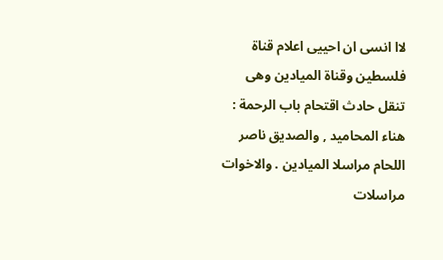لاا انسى ان احييى اعلام قناة فلسطين وقناة الميادين وهى تنقل حادث اقتحام باب الرحمة : هناء المحاميد , والصديق ناصر اللحام مراسلا الميادين . والاخوات مراسلات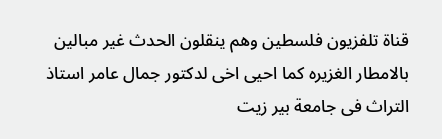قناة تلفزيون فلسطين وهم ينقلون الحدث غير مبالين بالامطار الغزيره كما احيى اخى لدكتور جمال عامر استاذ التراث فى جامعة بير زيت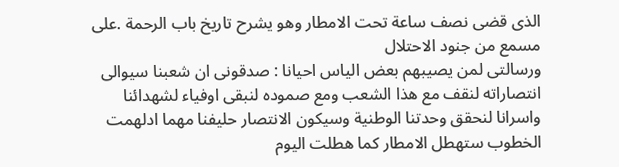الذى قضى نصف ساعة تحت الامطار وهو يشرح تاريخ باب الرحمة .على مسمع من جنود الاحتلال
ورسالتى لمن يصيبهم بعض الياس احيانا : صدقونى ان شعبنا سيوالى انتصاراته لنقف مع هذا الشعب ومع صموده لنبقى اوفياء لشهدائنا واسرانا لنحقق وحدتنا الوطنية وسيكون الانتصار حليفنا مهما ادلهمت الخطوب ستهطل الامطار كما هطلت اليوم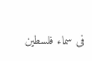فى سماء فلسطين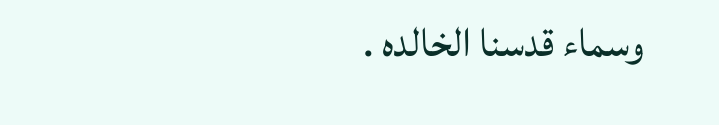وسماء قدسنا الخالده .